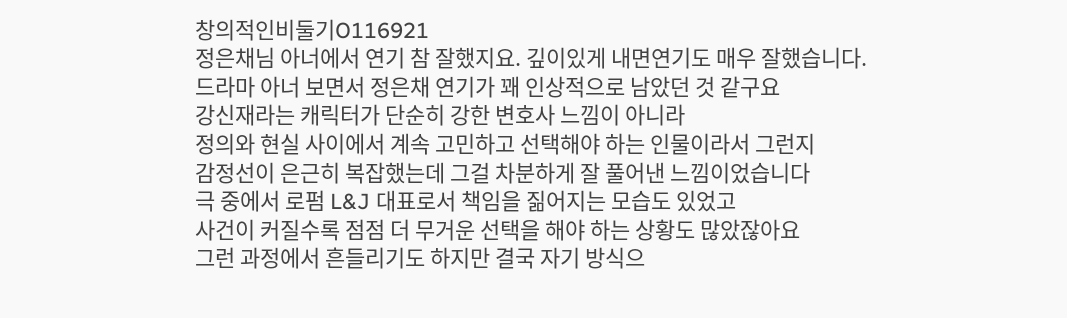창의적인비둘기O116921
정은채님 아너에서 연기 참 잘했지요. 깊이있게 내면연기도 매우 잘했습니다.
드라마 아너 보면서 정은채 연기가 꽤 인상적으로 남았던 것 같구요
강신재라는 캐릭터가 단순히 강한 변호사 느낌이 아니라
정의와 현실 사이에서 계속 고민하고 선택해야 하는 인물이라서 그런지
감정선이 은근히 복잡했는데 그걸 차분하게 잘 풀어낸 느낌이었습니다
극 중에서 로펌 L&J 대표로서 책임을 짊어지는 모습도 있었고
사건이 커질수록 점점 더 무거운 선택을 해야 하는 상황도 많았잖아요
그런 과정에서 흔들리기도 하지만 결국 자기 방식으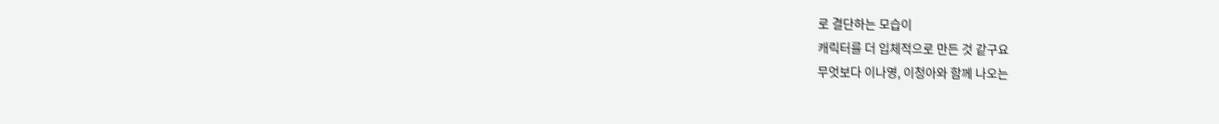로 결단하는 모습이
캐릭터를 더 입체적으로 만든 것 같구요
무엇보다 이나영, 이청아와 함께 나오는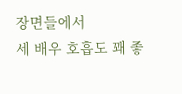장면들에서
세 배우 호흡도 꽤 좋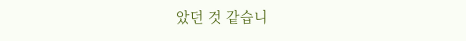았던 것 같습니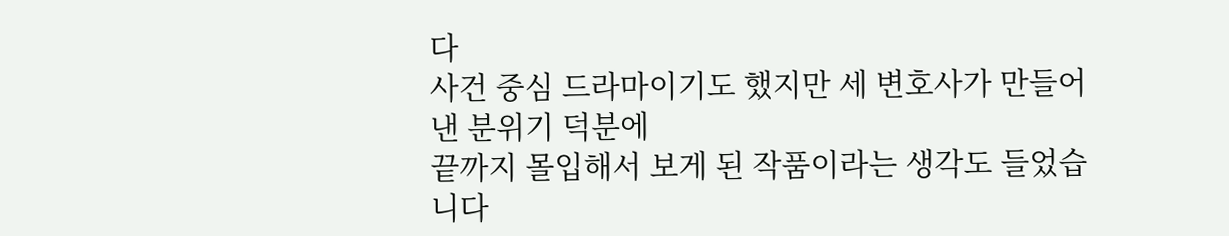다
사건 중심 드라마이기도 했지만 세 변호사가 만들어낸 분위기 덕분에
끝까지 몰입해서 보게 된 작품이라는 생각도 들었습니다